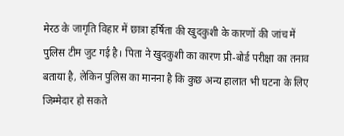मेरठ के जागृति विहार में छात्रा हर्षिता की खुदकुशी के कारणों की जांच में पुलिस टीम जुट गई है। पिता ने खुदकुशी का कारण प्री-बोर्ड परीक्षा का तनाव बताया है, लेकिन पुलिस का मानना है कि कुछ अन्य हालात भी घटना के लिए जिम्मेदार हो सकते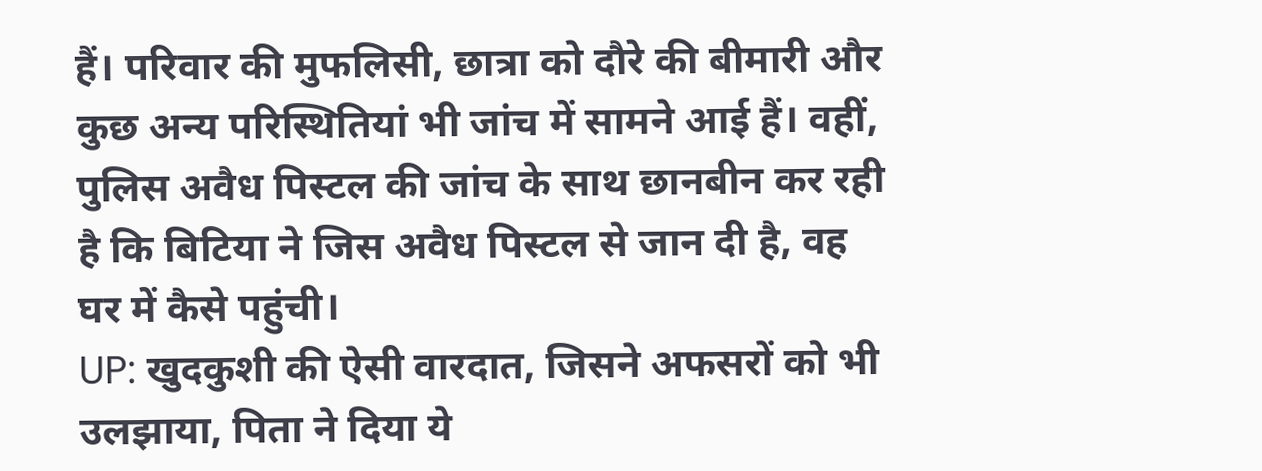हैं। परिवार की मुफलिसी, छात्रा को दौरे की बीमारी और कुछ अन्य परिस्थितियां भी जांच में सामने आई हैं। वहीं, पुलिस अवैध पिस्टल की जांच के साथ छानबीन कर रही है कि बिटिया ने जिस अवैध पिस्टल से जान दी है, वह घर में कैसे पहुंची।
UP: खुदकुशी की ऐसी वारदात, जिसने अफसरों को भी उलझाया, पिता ने दिया ये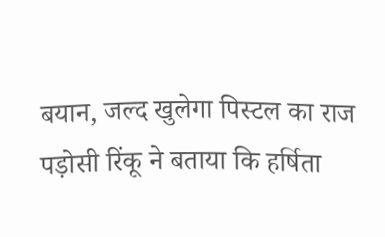बयान, जल्द खुलेगा पिस्टल का राज
पड़ोसी रिंकू ने बताया कि हर्षिता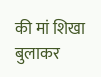की मां शिखा बुलाकर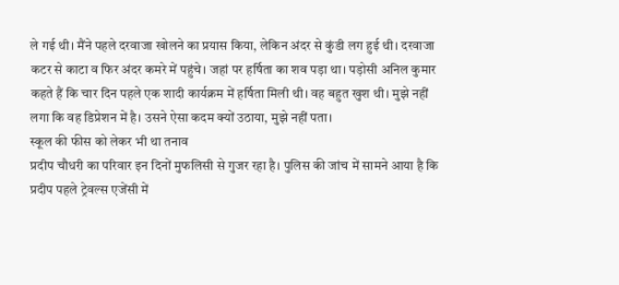ले गई थी। मैंने पहले दरवाजा खोलने का प्रयास किया, लेकिन अंदर से कुंडी लग हुई थी। दरवाजा कटर से काटा व फिर अंदर कमरे में पहुंचे। जहां पर हर्षिता का शव पड़ा था। पड़ोसी अनिल कुमार कहते हैं कि चार दिन पहले एक शादी कार्यक्रम में हर्षिता मिली थी। वह बहुत खुश थी। मुझे नहीं लगा कि वह डिप्रेशन में है। उसने ऐसा कदम क्यों उठाया, मुझे नहीं पता।
स्कूल की फीस को लेकर भी था तनाव
प्रदीप चौधरी का परिवार इन दिनों मुफलिसी से गुजर रहा है। पुलिस की जांच में सामने आया है कि प्रदीप पहले ट्रेवल्स एजेंसी में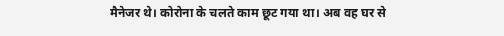मैनेजर थे। कोरोना के चलते काम छूट गया था। अब वह घर से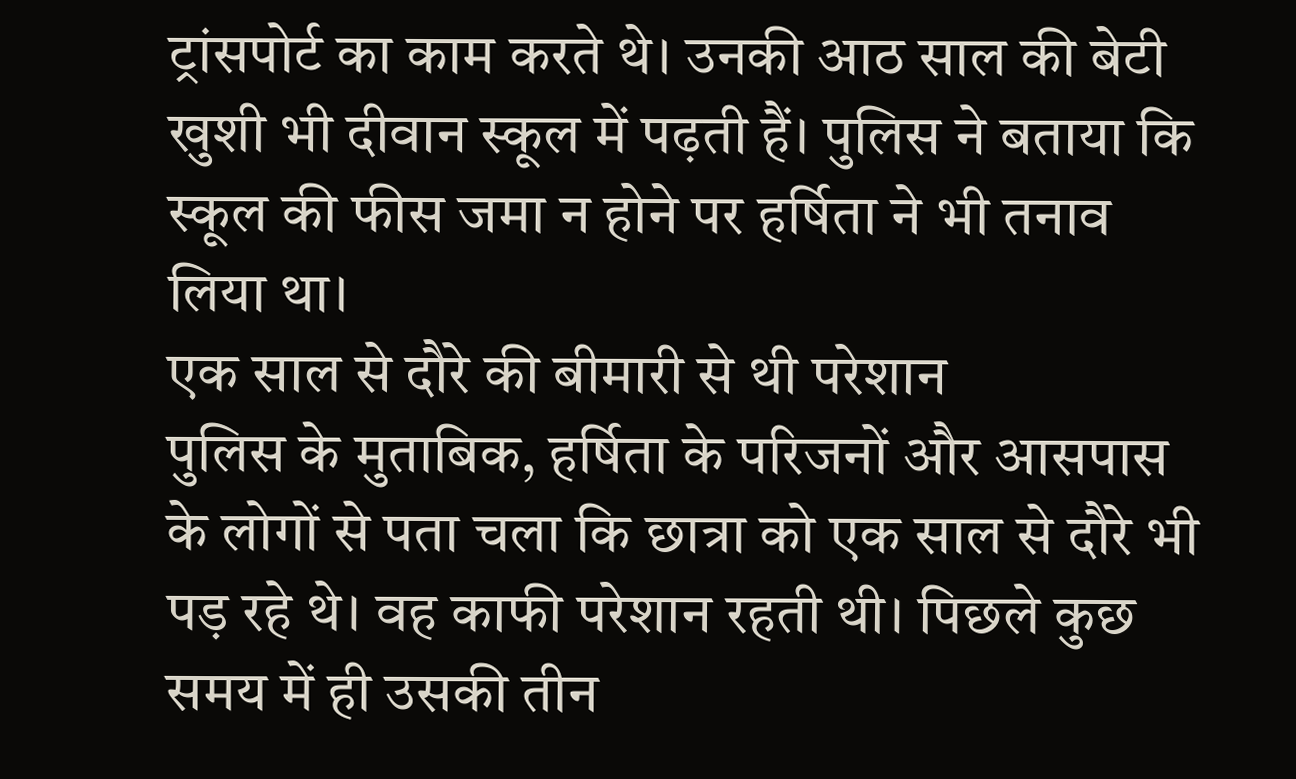ट्रांसपोर्ट का काम करते थे। उनकी आठ साल की बेटी खुशी भी दीवान स्कूल में पढ़ती हैं। पुलिस ने बताया कि स्कूल की फीस जमा न होने पर हर्षिता ने भी तनाव लिया था।
एक साल से दौरे की बीमारी से थी परेशान
पुलिस के मुताबिक, हर्षिता के परिजनों और आसपास के लोगों से पता चला कि छात्रा को एक साल से दौरे भी पड़ रहे थे। वह काफी परेशान रहती थी। पिछले कुछ समय में ही उसकी तीन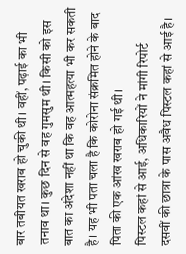बार तबीयत खराब हो चुकी थी। वहीं, पढ़ाई का भी तनाव था। कुछ दिन से वह गुमसुम थी। किसी को इस बात का अंदेशा नहीं था कि वह आत्महत्या भी कर सकती है। यह भी पता चला है कि कोरोना संक्रमित होने के बाद पिता की एक आंख खराब हो गई थी।
पिस्टल कहां से आई, अधिकारियों ने मांगी रिपोर्ट
दसवीं की छात्रा के पास अवैध पिस्टल कहां से आई है।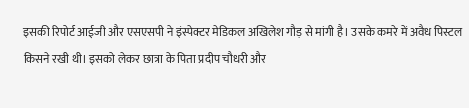इसकी रिपोर्ट आईजी और एसएसपी ने इंस्पेक्टर मेडिकल अखिलेश गौड़ से मांगी है। उसके कमरे में अवैध पिस्टल किसने रखी थी। इसको लेकर छात्रा के पिता प्रदीप चौधरी और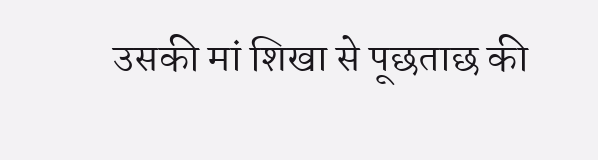उसकी मां शिखा से पूछताछ की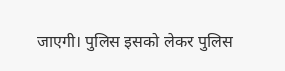जाएगी। पुलिस इसको लेकर पुलिस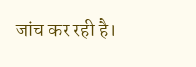जांच कर रही है।